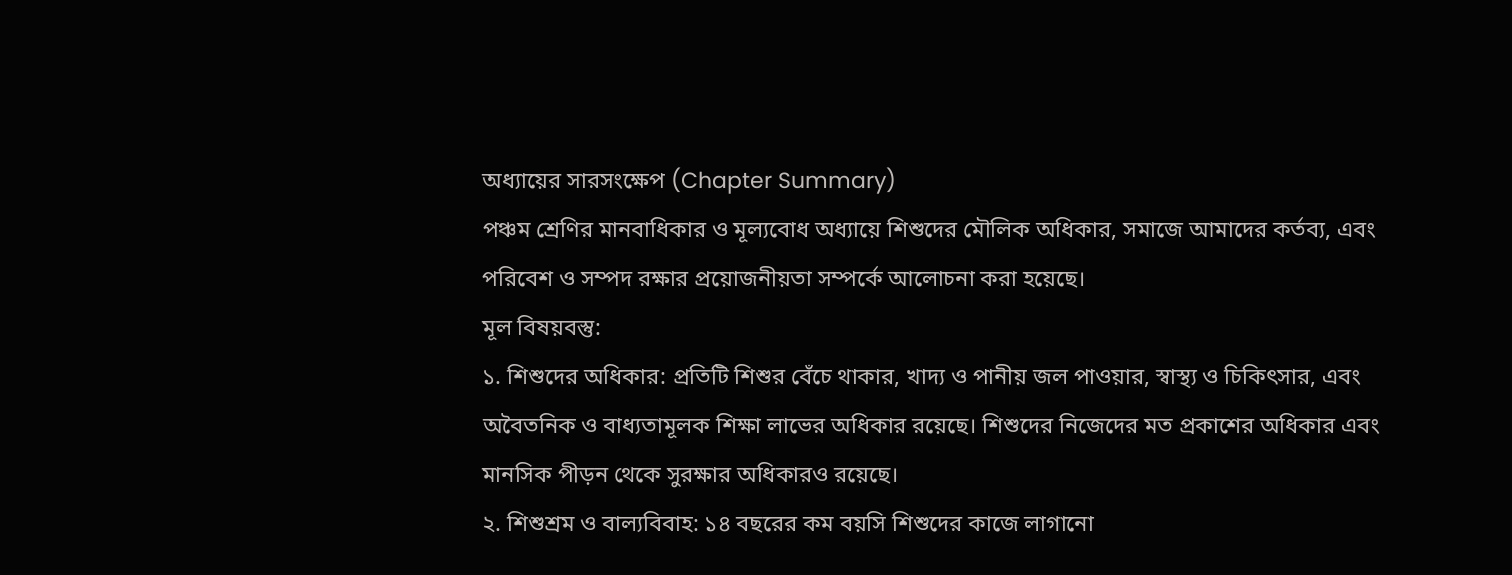অধ্যায়ের সারসংক্ষেপ (Chapter Summary)
পঞ্চম শ্রেণির মানবাধিকার ও মূল্যবোধ অধ্যায়ে শিশুদের মৌলিক অধিকার, সমাজে আমাদের কর্তব্য, এবং পরিবেশ ও সম্পদ রক্ষার প্রয়োজনীয়তা সম্পর্কে আলোচনা করা হয়েছে।
মূল বিষয়বস্তু:
১. শিশুদের অধিকার: প্রতিটি শিশুর বেঁচে থাকার, খাদ্য ও পানীয় জল পাওয়ার, স্বাস্থ্য ও চিকিৎসার, এবং অবৈতনিক ও বাধ্যতামূলক শিক্ষা লাভের অধিকার রয়েছে। শিশুদের নিজেদের মত প্রকাশের অধিকার এবং মানসিক পীড়ন থেকে সুরক্ষার অধিকারও রয়েছে।
২. শিশুশ্রম ও বাল্যবিবাহ: ১৪ বছরের কম বয়সি শিশুদের কাজে লাগানো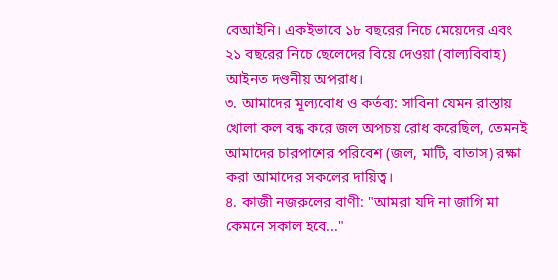বেআইনি। একইভাবে ১৮ বছরের নিচে মেয়েদের এবং ২১ বছরের নিচে ছেলেদের বিয়ে দেওয়া (বাল্যবিবাহ) আইনত দণ্ডনীয় অপরাধ।
৩. আমাদের মূল্যবোধ ও কর্তব্য: সাবিনা যেমন রাস্তায় খোলা কল বন্ধ করে জল অপচয় রোধ করেছিল, তেমনই আমাদের চারপাশের পরিবেশ (জল, মাটি, বাতাস) রক্ষা করা আমাদের সকলের দায়িত্ব।
৪. কাজী নজরুলের বাণী: "আমরা যদি না জাগি মা কেমনে সকাল হবে..."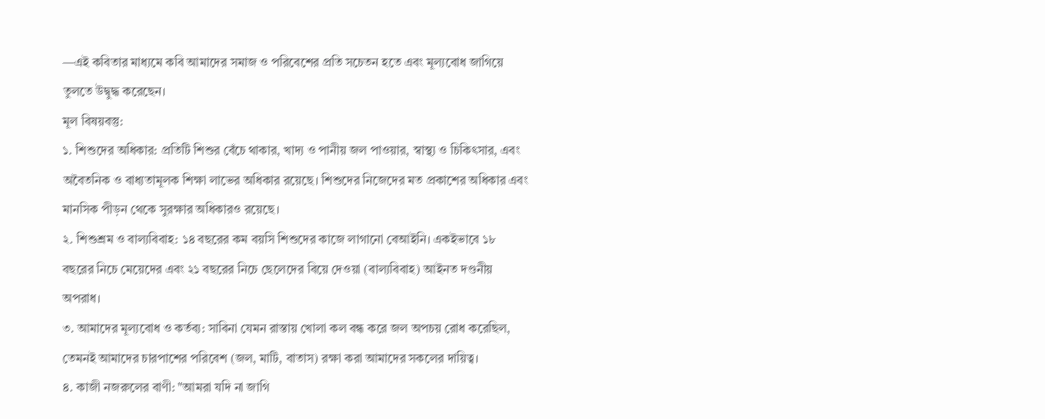—এই কবিতার মাধ্যমে কবি আমাদের সমাজ ও পরিবেশের প্রতি সচেতন হতে এবং মূল্যবোধ জাগিয়ে তুলতে উদ্বুদ্ধ করেছেন।
মূল বিষয়বস্তু:
১. শিশুদের অধিকার: প্রতিটি শিশুর বেঁচে থাকার, খাদ্য ও পানীয় জল পাওয়ার, স্বাস্থ্য ও চিকিৎসার, এবং অবৈতনিক ও বাধ্যতামূলক শিক্ষা লাভের অধিকার রয়েছে। শিশুদের নিজেদের মত প্রকাশের অধিকার এবং মানসিক পীড়ন থেকে সুরক্ষার অধিকারও রয়েছে।
২. শিশুশ্রম ও বাল্যবিবাহ: ১৪ বছরের কম বয়সি শিশুদের কাজে লাগানো বেআইনি। একইভাবে ১৮ বছরের নিচে মেয়েদের এবং ২১ বছরের নিচে ছেলেদের বিয়ে দেওয়া (বাল্যবিবাহ) আইনত দণ্ডনীয় অপরাধ।
৩. আমাদের মূল্যবোধ ও কর্তব্য: সাবিনা যেমন রাস্তায় খোলা কল বন্ধ করে জল অপচয় রোধ করেছিল, তেমনই আমাদের চারপাশের পরিবেশ (জল, মাটি, বাতাস) রক্ষা করা আমাদের সকলের দায়িত্ব।
৪. কাজী নজরুলের বাণী: "আমরা যদি না জাগি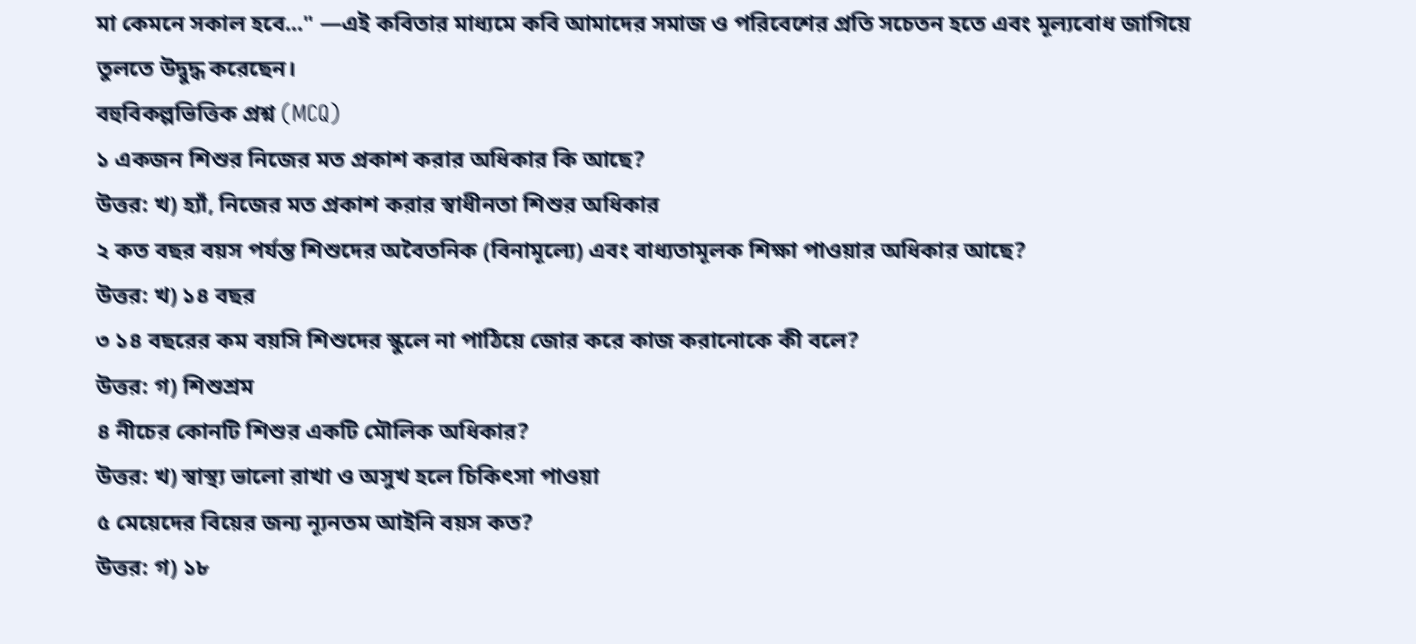মা কেমনে সকাল হবে..." —এই কবিতার মাধ্যমে কবি আমাদের সমাজ ও পরিবেশের প্রতি সচেতন হতে এবং মূল্যবোধ জাগিয়ে তুলতে উদ্বুদ্ধ করেছেন।
বহুবিকল্পভিত্তিক প্রশ্ন (MCQ)
১ একজন শিশুর নিজের মত প্রকাশ করার অধিকার কি আছে?
উত্তর: খ) হ্যাঁ, নিজের মত প্রকাশ করার স্বাধীনতা শিশুর অধিকার
২ কত বছর বয়স পর্যন্ত শিশুদের অবৈতনিক (বিনামূল্যে) এবং বাধ্যতামূলক শিক্ষা পাওয়ার অধিকার আছে?
উত্তর: খ) ১৪ বছর
৩ ১৪ বছরের কম বয়সি শিশুদের স্কুলে না পাঠিয়ে জোর করে কাজ করানোকে কী বলে?
উত্তর: গ) শিশুশ্রম
৪ নীচের কোনটি শিশুর একটি মৌলিক অধিকার?
উত্তর: খ) স্বাস্থ্য ভালো রাখা ও অসুখ হলে চিকিৎসা পাওয়া
৫ মেয়েদের বিয়ের জন্য ন্যূনতম আইনি বয়স কত?
উত্তর: গ) ১৮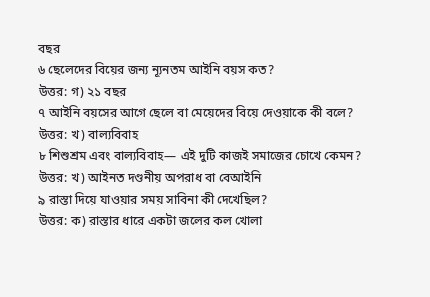বছর
৬ ছেলেদের বিয়ের জন্য ন্যূনতম আইনি বয়স কত?
উত্তর: গ) ২১ বছর
৭ আইনি বয়সের আগে ছেলে বা মেয়েদের বিয়ে দেওয়াকে কী বলে?
উত্তর: খ) বাল্যবিবাহ
৮ শিশুশ্রম এবং বাল্যবিবাহ— এই দুটি কাজই সমাজের চোখে কেমন?
উত্তর: খ) আইনত দণ্ডনীয় অপরাধ বা বেআইনি
৯ রাস্তা দিয়ে যাওয়ার সময় সাবিনা কী দেখেছিল?
উত্তর: ক) রাস্তার ধারে একটা জলের কল খোলা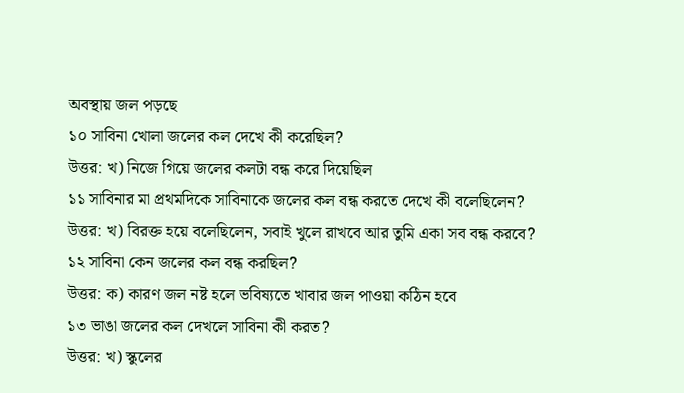অবস্থায় জল পড়ছে
১০ সাবিনা খোলা জলের কল দেখে কী করেছিল?
উত্তর: খ) নিজে গিয়ে জলের কলটা বন্ধ করে দিয়েছিল
১১ সাবিনার মা প্রথমদিকে সাবিনাকে জলের কল বন্ধ করতে দেখে কী বলেছিলেন?
উত্তর: খ) বিরক্ত হয়ে বলেছিলেন, সবাই খুলে রাখবে আর তুমি একা সব বন্ধ করবে?
১২ সাবিনা কেন জলের কল বন্ধ করছিল?
উত্তর: ক) কারণ জল নষ্ট হলে ভবিষ্যতে খাবার জল পাওয়া কঠিন হবে
১৩ ভাঙা জলের কল দেখলে সাবিনা কী করত?
উত্তর: খ) স্কুলের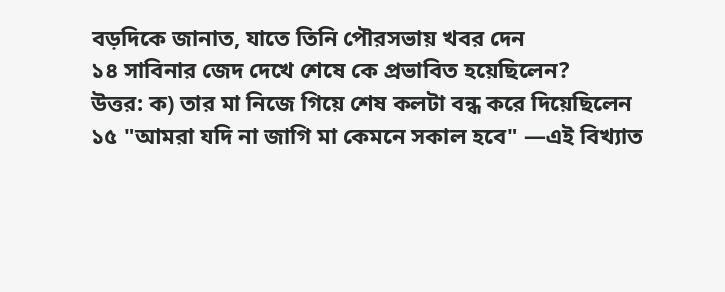বড়দিকে জানাত, যাতে তিনি পৌরসভায় খবর দেন
১৪ সাবিনার জেদ দেখে শেষে কে প্রভাবিত হয়েছিলেন?
উত্তর: ক) তার মা নিজে গিয়ে শেষ কলটা বন্ধ করে দিয়েছিলেন
১৫ "আমরা যদি না জাগি মা কেমনে সকাল হবে" —এই বিখ্যাত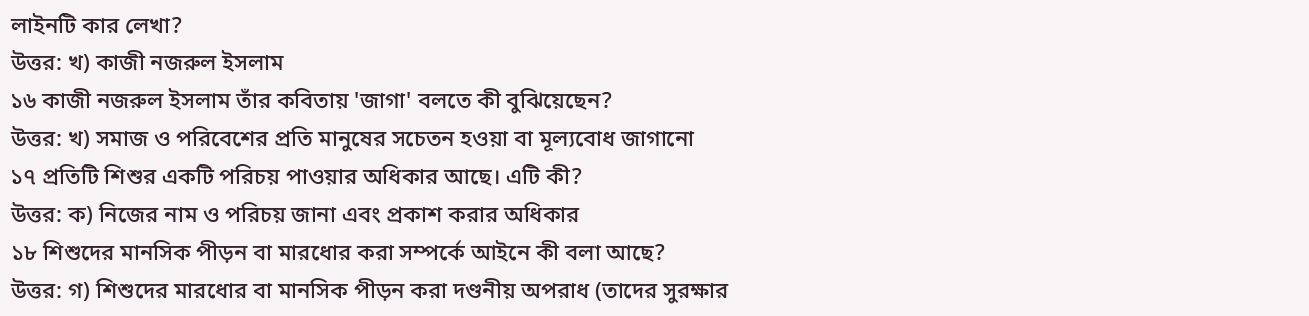লাইনটি কার লেখা?
উত্তর: খ) কাজী নজরুল ইসলাম
১৬ কাজী নজরুল ইসলাম তাঁর কবিতায় 'জাগা' বলতে কী বুঝিয়েছেন?
উত্তর: খ) সমাজ ও পরিবেশের প্রতি মানুষের সচেতন হওয়া বা মূল্যবোধ জাগানো
১৭ প্রতিটি শিশুর একটি পরিচয় পাওয়ার অধিকার আছে। এটি কী?
উত্তর: ক) নিজের নাম ও পরিচয় জানা এবং প্রকাশ করার অধিকার
১৮ শিশুদের মানসিক পীড়ন বা মারধোর করা সম্পর্কে আইনে কী বলা আছে?
উত্তর: গ) শিশুদের মারধোর বা মানসিক পীড়ন করা দণ্ডনীয় অপরাধ (তাদের সুরক্ষার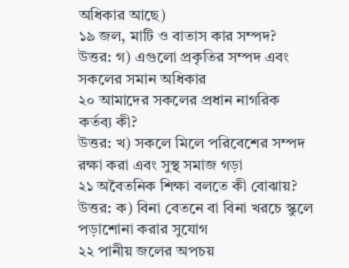অধিকার আছে)
১৯ জল, মাটি ও বাতাস কার সম্পদ?
উত্তর: গ) এগুলো প্রকৃতির সম্পদ এবং সকলের সমান অধিকার
২০ আমাদের সকলের প্রধান নাগরিক কর্তব্য কী?
উত্তর: খ) সকলে মিলে পরিবেশের সম্পদ রক্ষা করা এবং সুস্থ সমাজ গড়া
২১ অবৈতনিক শিক্ষা বলতে কী বোঝায়?
উত্তর: ক) বিনা বেতনে বা বিনা খরচে স্কুলে পড়াশোনা করার সুযোগ
২২ পানীয় জলের অপচয়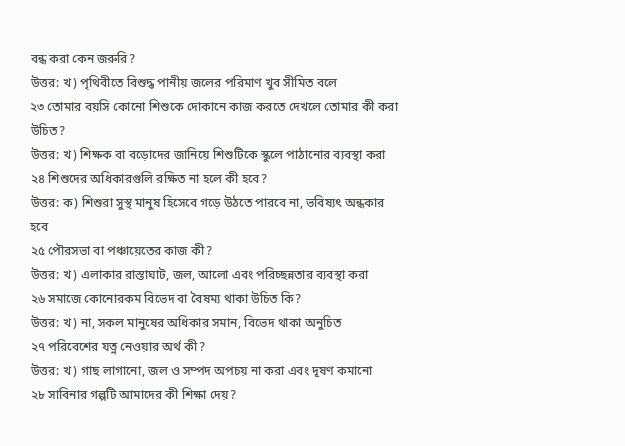বন্ধ করা কেন জরুরি?
উত্তর: খ) পৃথিবীতে বিশুদ্ধ পানীয় জলের পরিমাণ খুব সীমিত বলে
২৩ তোমার বয়সি কোনো শিশুকে দোকানে কাজ করতে দেখলে তোমার কী করা উচিত?
উত্তর: খ) শিক্ষক বা বড়োদের জানিয়ে শিশুটিকে স্কুলে পাঠানোর ব্যবস্থা করা
২৪ শিশুদের অধিকারগুলি রক্ষিত না হলে কী হবে?
উত্তর: ক) শিশুরা সুস্থ মানুষ হিসেবে গড়ে উঠতে পারবে না, ভবিষ্যৎ অন্ধকার হবে
২৫ পৌরসভা বা পঞ্চায়েতের কাজ কী?
উত্তর: খ) এলাকার রাস্তাঘাট, জল, আলো এবং পরিচ্ছন্নতার ব্যবস্থা করা
২৬ সমাজে কোনোরকম বিভেদ বা বৈষম্য থাকা উচিত কি?
উত্তর: খ) না, সকল মানুষের অধিকার সমান, বিভেদ থাকা অনুচিত
২৭ পরিবেশের যত্ন নেওয়ার অর্থ কী?
উত্তর: খ) গাছ লাগানো, জল ও সম্পদ অপচয় না করা এবং দূষণ কমানো
২৮ সাবিনার গল্পটি আমাদের কী শিক্ষা দেয়?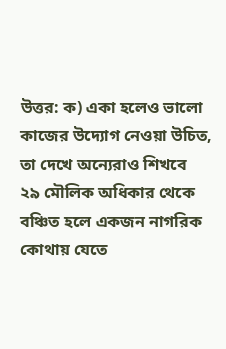উত্তর: ক) একা হলেও ভালো কাজের উদ্যোগ নেওয়া উচিত, তা দেখে অন্যেরাও শিখবে
২৯ মৌলিক অধিকার থেকে বঞ্চিত হলে একজন নাগরিক কোথায় যেতে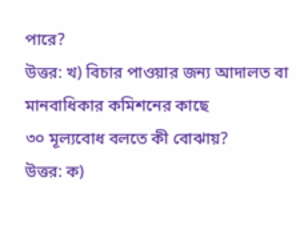পারে?
উত্তর: খ) বিচার পাওয়ার জন্য আদালত বা মানবাধিকার কমিশনের কাছে
৩০ মূল্যবোধ বলতে কী বোঝায়?
উত্তর: ক)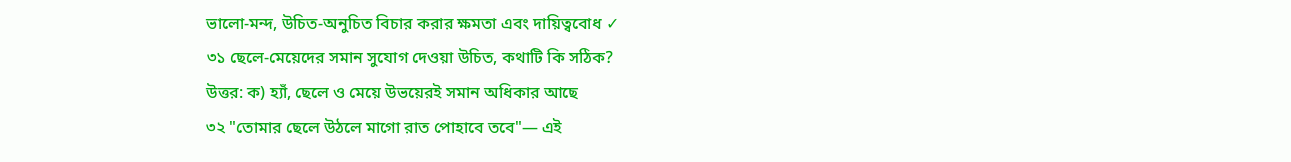ভালো-মন্দ, উচিত-অনুচিত বিচার করার ক্ষমতা এবং দায়িত্ববোধ ✓
৩১ ছেলে-মেয়েদের সমান সুযোগ দেওয়া উচিত, কথাটি কি সঠিক?
উত্তর: ক) হ্যাঁ, ছেলে ও মেয়ে উভয়েরই সমান অধিকার আছে
৩২ "তোমার ছেলে উঠলে মাগো রাত পোহাবে তবে"— এই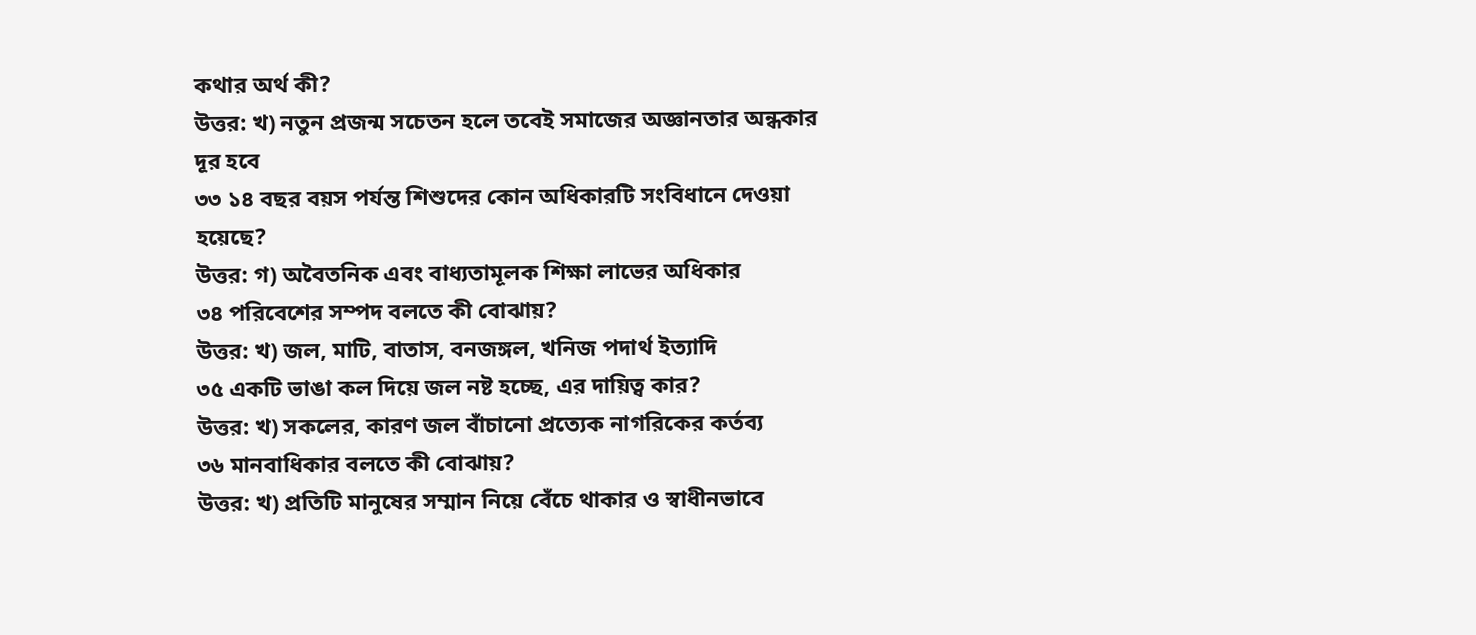কথার অর্থ কী?
উত্তর: খ) নতুন প্রজন্ম সচেতন হলে তবেই সমাজের অজ্ঞানতার অন্ধকার দূর হবে
৩৩ ১৪ বছর বয়স পর্যন্ত শিশুদের কোন অধিকারটি সংবিধানে দেওয়া হয়েছে?
উত্তর: গ) অবৈতনিক এবং বাধ্যতামূলক শিক্ষা লাভের অধিকার
৩৪ পরিবেশের সম্পদ বলতে কী বোঝায়?
উত্তর: খ) জল, মাটি, বাতাস, বনজঙ্গল, খনিজ পদার্থ ইত্যাদি
৩৫ একটি ভাঙা কল দিয়ে জল নষ্ট হচ্ছে, এর দায়িত্ব কার?
উত্তর: খ) সকলের, কারণ জল বাঁচানো প্রত্যেক নাগরিকের কর্তব্য
৩৬ মানবাধিকার বলতে কী বোঝায়?
উত্তর: খ) প্রতিটি মানুষের সম্মান নিয়ে বেঁচে থাকার ও স্বাধীনভাবে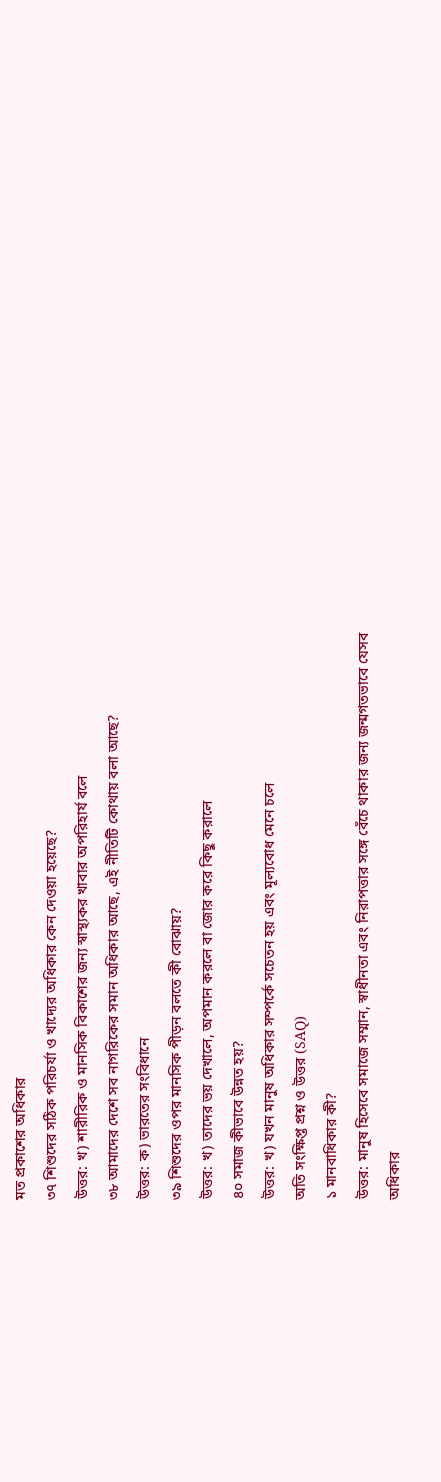মত প্রকাশের অধিকার
৩৭ শিশুদের সঠিক পরিচর্যা ও খাদ্যের অধিকার কেন দেওয়া হয়েছে?
উত্তর: খ) শারীরিক ও মানসিক বিকাশের জন্য স্বাস্থ্যকর খাবার অপরিহার্য বলে
৩৮ আমাদের দেশে সব নাগরিকের সমান অধিকার আছে, এই নীতিটি কোথায় বলা আছে?
উত্তর: ক) ভারতের সংবিধানে
৩৯ শিশুদের ওপর মানসিক পীড়ন বলতে কী বোঝায়?
উত্তর: খ) তাদের ভয় দেখালে, অপমান করলে বা জোর করে কিছু করালে
৪০ সমাজ কীভাবে উন্নত হয়?
উত্তর: খ) যখন মানুষ অধিকার সম্পর্কে সচেতন হয় এবং মূল্যবোধ মেনে চলে
অতি সংক্ষিপ্ত প্রশ্ন ও উত্তর (SAQ)
১ মানবাধিকার কী?
উত্তর: মানুষ হিসেবে সমাজে সম্মান, স্বাধীনতা এবং নিরাপত্তার সঙ্গে বেঁচে থাকার জন্য জন্মগতভাবে যেসব অধিকার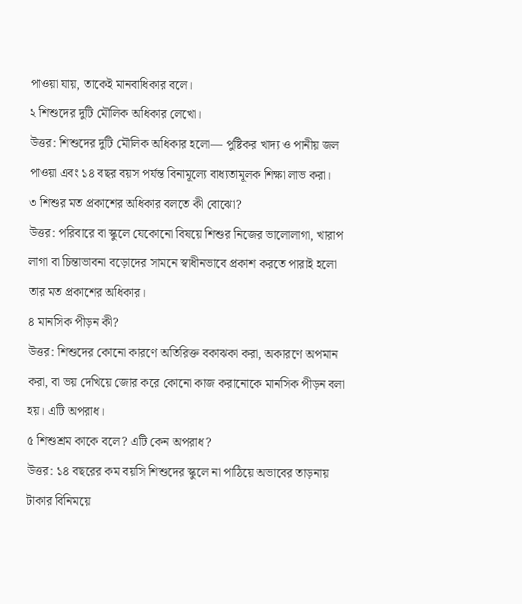পাওয়া যায়, তাকেই মানবাধিকার বলে।
২ শিশুদের দুটি মৌলিক অধিকার লেখো।
উত্তর: শিশুদের দুটি মৌলিক অধিকার হলো— পুষ্টিকর খাদ্য ও পানীয় জল পাওয়া এবং ১৪ বছর বয়স পর্যন্ত বিনামূল্যে বাধ্যতামূলক শিক্ষা লাভ করা।
৩ শিশুর মত প্রকাশের অধিকার বলতে কী বোঝো?
উত্তর: পরিবারে বা স্কুলে যেকোনো বিষয়ে শিশুর নিজের ভালোলাগা, খারাপ লাগা বা চিন্তাভাবনা বড়োদের সামনে স্বাধীনভাবে প্রকাশ করতে পারাই হলো তার মত প্রকাশের অধিকার।
৪ মানসিক পীড়ন কী?
উত্তর: শিশুদের কোনো কারণে অতিরিক্ত বকাঝকা করা, অকারণে অপমান করা, বা ভয় দেখিয়ে জোর করে কোনো কাজ করানোকে মানসিক পীড়ন বলা হয়। এটি অপরাধ।
৫ শিশুশ্রম কাকে বলে? এটি কেন অপরাধ?
উত্তর: ১৪ বছরের কম বয়সি শিশুদের স্কুলে না পাঠিয়ে অভাবের তাড়নায় টাকার বিনিময়ে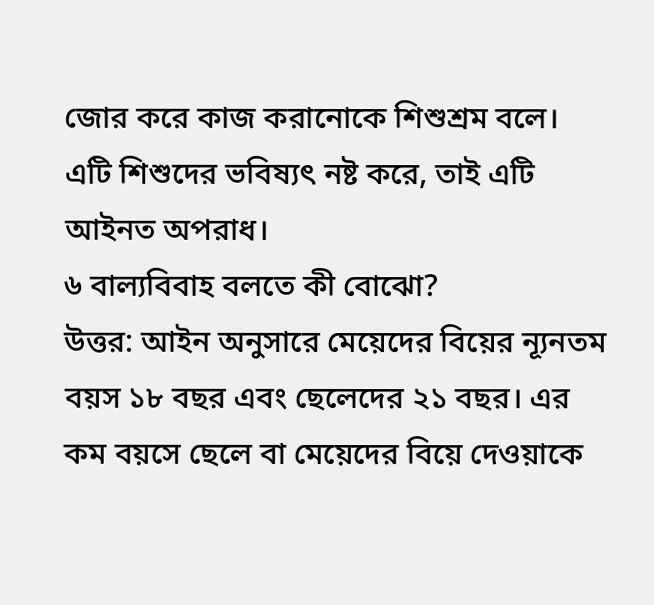জোর করে কাজ করানোকে শিশুশ্রম বলে। এটি শিশুদের ভবিষ্যৎ নষ্ট করে, তাই এটি আইনত অপরাধ।
৬ বাল্যবিবাহ বলতে কী বোঝো?
উত্তর: আইন অনুসারে মেয়েদের বিয়ের ন্যূনতম বয়স ১৮ বছর এবং ছেলেদের ২১ বছর। এর কম বয়সে ছেলে বা মেয়েদের বিয়ে দেওয়াকে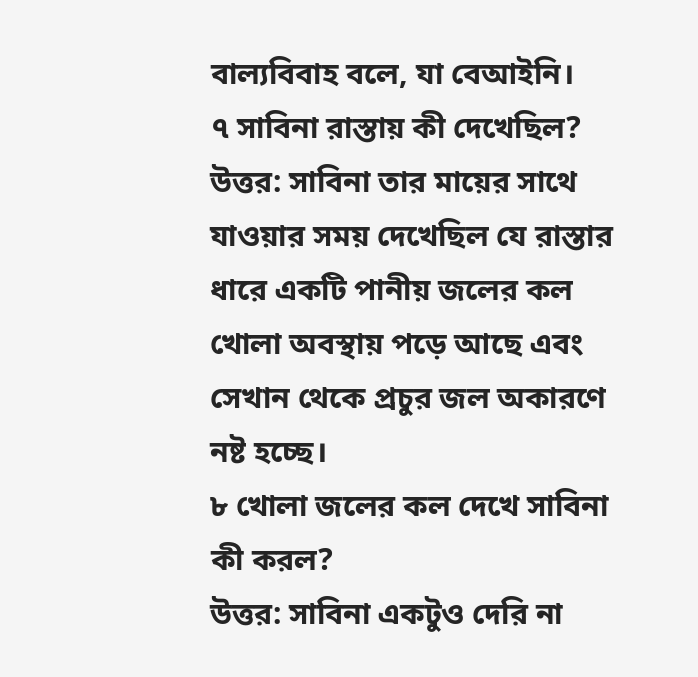বাল্যবিবাহ বলে, যা বেআইনি।
৭ সাবিনা রাস্তায় কী দেখেছিল?
উত্তর: সাবিনা তার মায়ের সাথে যাওয়ার সময় দেখেছিল যে রাস্তার ধারে একটি পানীয় জলের কল খোলা অবস্থায় পড়ে আছে এবং সেখান থেকে প্রচুর জল অকারণে নষ্ট হচ্ছে।
৮ খোলা জলের কল দেখে সাবিনা কী করল?
উত্তর: সাবিনা একটুও দেরি না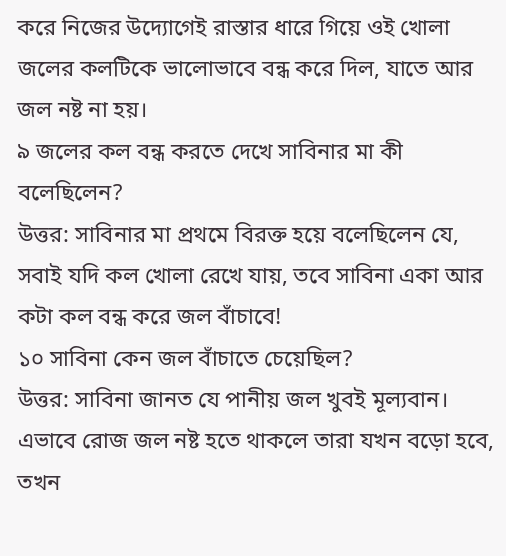করে নিজের উদ্যোগেই রাস্তার ধারে গিয়ে ওই খোলা জলের কলটিকে ভালোভাবে বন্ধ করে দিল, যাতে আর জল নষ্ট না হয়।
৯ জলের কল বন্ধ করতে দেখে সাবিনার মা কী বলেছিলেন?
উত্তর: সাবিনার মা প্রথমে বিরক্ত হয়ে বলেছিলেন যে, সবাই যদি কল খোলা রেখে যায়, তবে সাবিনা একা আর কটা কল বন্ধ করে জল বাঁচাবে!
১০ সাবিনা কেন জল বাঁচাতে চেয়েছিল?
উত্তর: সাবিনা জানত যে পানীয় জল খুবই মূল্যবান। এভাবে রোজ জল নষ্ট হতে থাকলে তারা যখন বড়ো হবে, তখন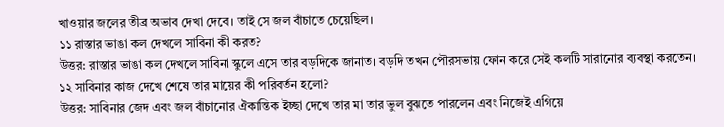খাওয়ার জলের তীব্র অভাব দেখা দেবে। তাই সে জল বাঁচাতে চেয়েছিল।
১১ রাস্তার ভাঙা কল দেখলে সাবিনা কী করত?
উত্তর: রাস্তার ভাঙা কল দেখলে সাবিনা স্কুলে এসে তার বড়দিকে জানাত। বড়দি তখন পৌরসভায় ফোন করে সেই কলটি সারানোর ব্যবস্থা করতেন।
১২ সাবিনার কাজ দেখে শেষে তার মায়ের কী পরিবর্তন হলো?
উত্তর: সাবিনার জেদ এবং জল বাঁচানোর ঐকান্তিক ইচ্ছা দেখে তার মা তার ভুল বুঝতে পারলেন এবং নিজেই এগিয়ে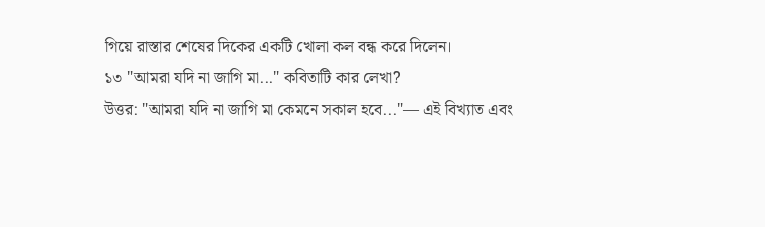গিয়ে রাস্তার শেষের দিকের একটি খোলা কল বন্ধ করে দিলেন।
১৩ "আমরা যদি না জাগি মা..." কবিতাটি কার লেখা?
উত্তর: "আমরা যদি না জাগি মা কেমনে সকাল হবে..."— এই বিখ্যাত এবং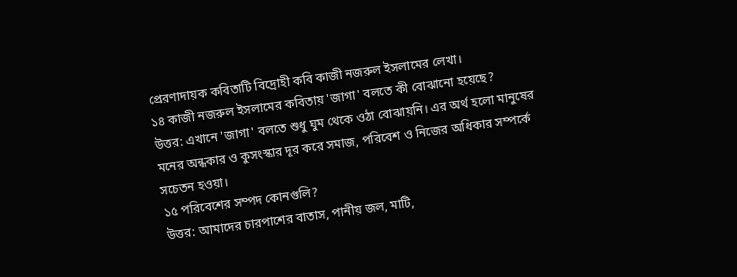প্রেরণাদায়ক কবিতাটি বিদ্রোহী কবি কাজী নজরুল ইসলামের লেখা।
১৪ কাজী নজরুল ইসলামের কবিতায় 'জাগা' বলতে কী বোঝানো হয়েছে?
উত্তর: এখানে 'জাগা' বলতে শুধু ঘুম থেকে ওঠা বোঝায়নি। এর অর্থ হলো মানুষের মনের অন্ধকার ও কুসংস্কার দূর করে সমাজ, পরিবেশ ও নিজের অধিকার সম্পর্কে সচেতন হওয়া।
১৫ পরিবেশের সম্পদ কোনগুলি?
উত্তর: আমাদের চারপাশের বাতাস, পানীয় জল, মাটি,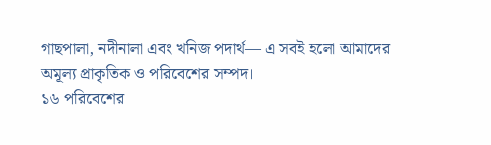গাছপালা, নদীনালা এবং খনিজ পদার্থ— এ সবই হলো আমাদের অমূল্য প্রাকৃতিক ও পরিবেশের সম্পদ।
১৬ পরিবেশের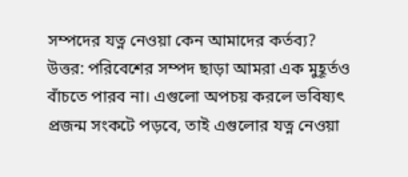সম্পদের যত্ন নেওয়া কেন আমাদের কর্তব্য?
উত্তর: পরিবেশের সম্পদ ছাড়া আমরা এক মুহূর্তও বাঁচতে পারব না। এগুলো অপচয় করলে ভবিষ্যৎ প্রজন্ম সংকটে পড়বে, তাই এগুলোর যত্ন নেওয়া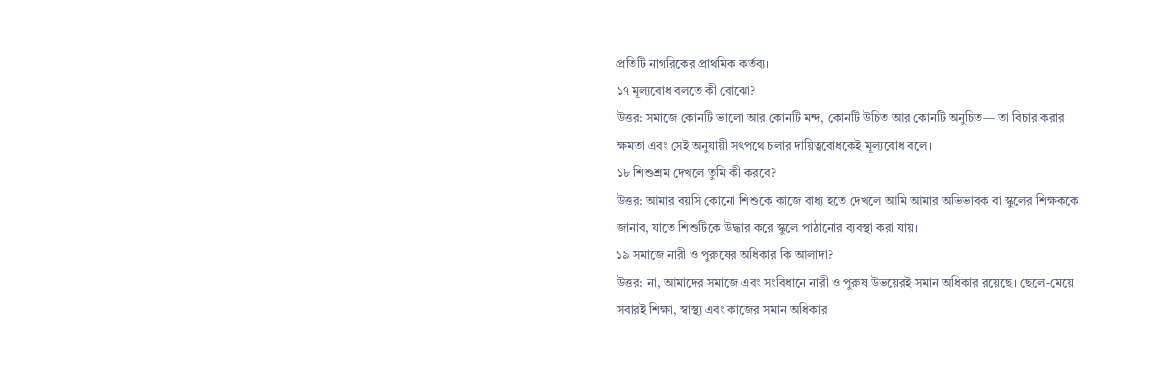প্রতিটি নাগরিকের প্রাথমিক কর্তব্য।
১৭ মূল্যবোধ বলতে কী বোঝো?
উত্তর: সমাজে কোনটি ভালো আর কোনটি মন্দ, কোনটি উচিত আর কোনটি অনুচিত— তা বিচার করার ক্ষমতা এবং সেই অনুযায়ী সৎপথে চলার দায়িত্ববোধকেই মূল্যবোধ বলে।
১৮ শিশুশ্রম দেখলে তুমি কী করবে?
উত্তর: আমার বয়সি কোনো শিশুকে কাজে বাধ্য হতে দেখলে আমি আমার অভিভাবক বা স্কুলের শিক্ষককে জানাব, যাতে শিশুটিকে উদ্ধার করে স্কুলে পাঠানোর ব্যবস্থা করা যায়।
১৯ সমাজে নারী ও পুরুষের অধিকার কি আলাদা?
উত্তর: না, আমাদের সমাজে এবং সংবিধানে নারী ও পুরুষ উভয়েরই সমান অধিকার রয়েছে। ছেলে-মেয়ে সবারই শিক্ষা, স্বাস্থ্য এবং কাজের সমান অধিকার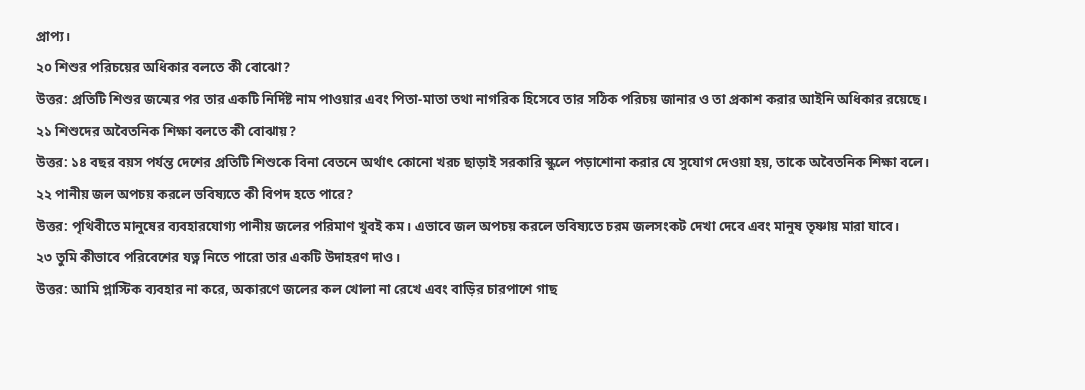প্রাপ্য।
২০ শিশুর পরিচয়ের অধিকার বলতে কী বোঝো?
উত্তর: প্রতিটি শিশুর জন্মের পর তার একটি নির্দিষ্ট নাম পাওয়ার এবং পিতা-মাতা তথা নাগরিক হিসেবে তার সঠিক পরিচয় জানার ও তা প্রকাশ করার আইনি অধিকার রয়েছে।
২১ শিশুদের অবৈতনিক শিক্ষা বলতে কী বোঝায়?
উত্তর: ১৪ বছর বয়স পর্যন্ত দেশের প্রতিটি শিশুকে বিনা বেতনে অর্থাৎ কোনো খরচ ছাড়াই সরকারি স্কুলে পড়াশোনা করার যে সুযোগ দেওয়া হয়, তাকে অবৈতনিক শিক্ষা বলে।
২২ পানীয় জল অপচয় করলে ভবিষ্যতে কী বিপদ হতে পারে?
উত্তর: পৃথিবীতে মানুষের ব্যবহারযোগ্য পানীয় জলের পরিমাণ খুবই কম। এভাবে জল অপচয় করলে ভবিষ্যতে চরম জলসংকট দেখা দেবে এবং মানুষ তৃষ্ণায় মারা যাবে।
২৩ তুমি কীভাবে পরিবেশের যত্ন নিতে পারো তার একটি উদাহরণ দাও।
উত্তর: আমি প্লাস্টিক ব্যবহার না করে, অকারণে জলের কল খোলা না রেখে এবং বাড়ির চারপাশে গাছ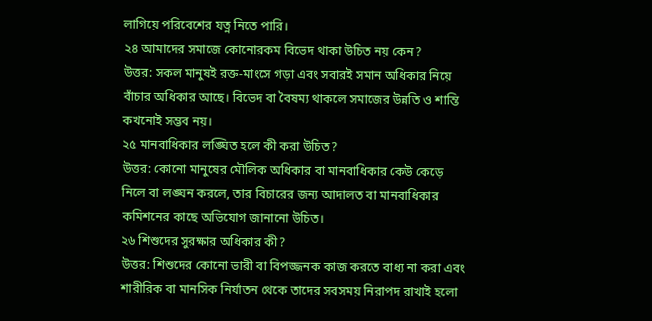লাগিয়ে পরিবেশের যত্ন নিতে পারি।
২৪ আমাদের সমাজে কোনোরকম বিভেদ থাকা উচিত নয় কেন?
উত্তর: সকল মানুষই রক্ত-মাংসে গড়া এবং সবারই সমান অধিকার নিয়ে বাঁচার অধিকার আছে। বিভেদ বা বৈষম্য থাকলে সমাজের উন্নতি ও শান্তি কখনোই সম্ভব নয়।
২৫ মানবাধিকার লঙ্ঘিত হলে কী করা উচিত?
উত্তর: কোনো মানুষের মৌলিক অধিকার বা মানবাধিকার কেউ কেড়ে নিলে বা লঙ্ঘন করলে, তার বিচারের জন্য আদালত বা মানবাধিকার কমিশনের কাছে অভিযোগ জানানো উচিত।
২৬ শিশুদের সুরক্ষার অধিকার কী?
উত্তর: শিশুদের কোনো ভারী বা বিপজ্জনক কাজ করতে বাধ্য না করা এবং শারীরিক বা মানসিক নির্যাতন থেকে তাদের সবসময় নিরাপদ রাখাই হলো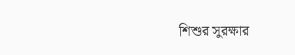শিশুর সুরক্ষার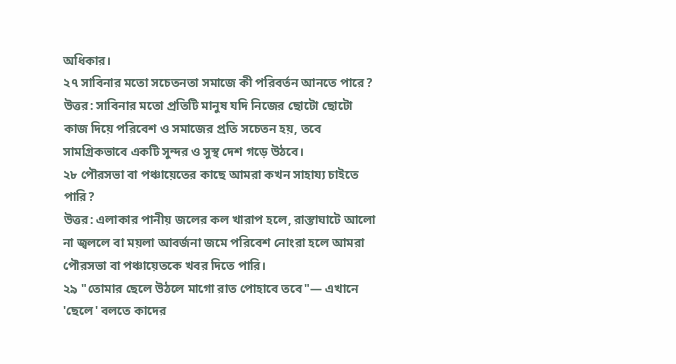অধিকার।
২৭ সাবিনার মতো সচেতনতা সমাজে কী পরিবর্তন আনতে পারে?
উত্তর: সাবিনার মতো প্রতিটি মানুষ যদি নিজের ছোটো ছোটো কাজ দিয়ে পরিবেশ ও সমাজের প্রতি সচেতন হয়, তবে সামগ্রিকভাবে একটি সুন্দর ও সুস্থ দেশ গড়ে উঠবে।
২৮ পৌরসভা বা পঞ্চায়েতের কাছে আমরা কখন সাহায্য চাইতে পারি?
উত্তর: এলাকার পানীয় জলের কল খারাপ হলে, রাস্তাঘাটে আলো না জ্বললে বা ময়লা আবর্জনা জমে পরিবেশ নোংরা হলে আমরা পৌরসভা বা পঞ্চায়েতকে খবর দিতে পারি।
২৯ "তোমার ছেলে উঠলে মাগো রাত পোহাবে তবে"— এখানে 'ছেলে' বলতে কাদের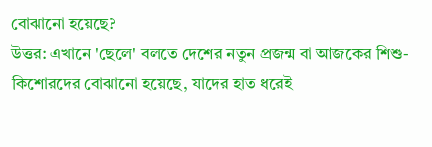বোঝানো হয়েছে?
উত্তর: এখানে 'ছেলে' বলতে দেশের নতুন প্রজন্ম বা আজকের শিশু-কিশোরদের বোঝানো হয়েছে, যাদের হাত ধরেই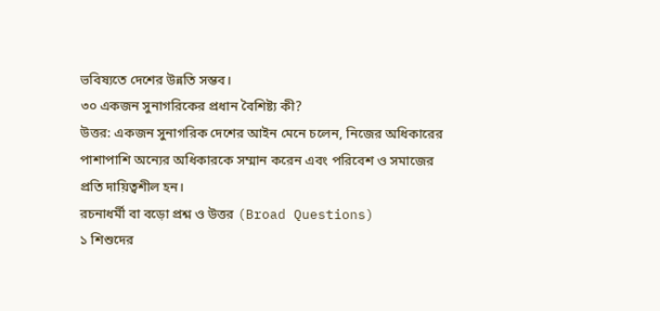ভবিষ্যতে দেশের উন্নতি সম্ভব।
৩০ একজন সুনাগরিকের প্রধান বৈশিষ্ট্য কী?
উত্তর: একজন সুনাগরিক দেশের আইন মেনে চলেন, নিজের অধিকারের পাশাপাশি অন্যের অধিকারকে সম্মান করেন এবং পরিবেশ ও সমাজের প্রতি দায়িত্বশীল হন।
রচনাধর্মী বা বড়ো প্রশ্ন ও উত্তর (Broad Questions)
১ শিশুদের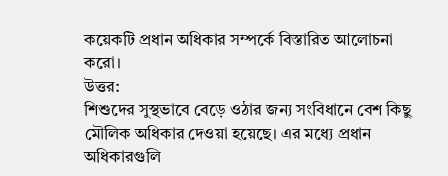কয়েকটি প্রধান অধিকার সম্পর্কে বিস্তারিত আলোচনা করো।
উত্তর:
শিশুদের সুস্থভাবে বেড়ে ওঠার জন্য সংবিধানে বেশ কিছু মৌলিক অধিকার দেওয়া হয়েছে। এর মধ্যে প্রধান অধিকারগুলি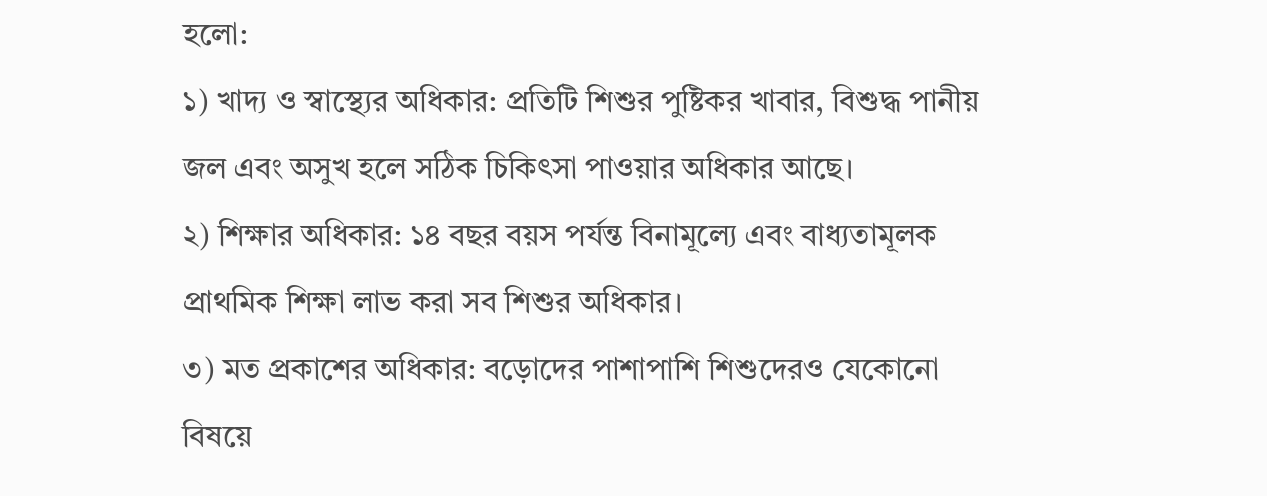হলো:
১) খাদ্য ও স্বাস্থ্যের অধিকার: প্রতিটি শিশুর পুষ্টিকর খাবার, বিশুদ্ধ পানীয় জল এবং অসুখ হলে সঠিক চিকিৎসা পাওয়ার অধিকার আছে।
২) শিক্ষার অধিকার: ১৪ বছর বয়স পর্যন্ত বিনামূল্যে এবং বাধ্যতামূলক প্রাথমিক শিক্ষা লাভ করা সব শিশুর অধিকার।
৩) মত প্রকাশের অধিকার: বড়োদের পাশাপাশি শিশুদেরও যেকোনো বিষয়ে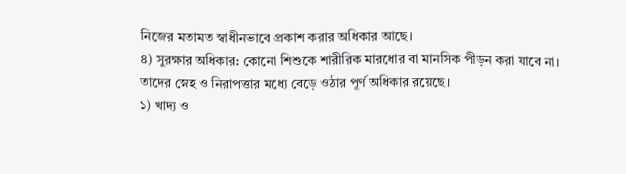নিজের মতামত স্বাধীনভাবে প্রকাশ করার অধিকার আছে।
৪) সুরক্ষার অধিকার: কোনো শিশুকে শারীরিক মারধোর বা মানসিক পীড়ন করা যাবে না। তাদের স্নেহ ও নিরাপত্তার মধ্যে বেড়ে ওঠার পূর্ণ অধিকার রয়েছে।
১) খাদ্য ও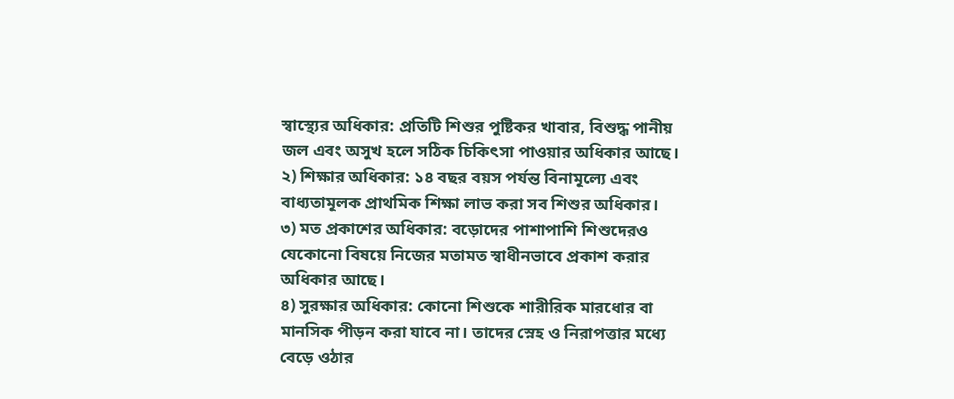স্বাস্থ্যের অধিকার: প্রতিটি শিশুর পুষ্টিকর খাবার, বিশুদ্ধ পানীয় জল এবং অসুখ হলে সঠিক চিকিৎসা পাওয়ার অধিকার আছে।
২) শিক্ষার অধিকার: ১৪ বছর বয়স পর্যন্ত বিনামূল্যে এবং বাধ্যতামূলক প্রাথমিক শিক্ষা লাভ করা সব শিশুর অধিকার।
৩) মত প্রকাশের অধিকার: বড়োদের পাশাপাশি শিশুদেরও যেকোনো বিষয়ে নিজের মতামত স্বাধীনভাবে প্রকাশ করার অধিকার আছে।
৪) সুরক্ষার অধিকার: কোনো শিশুকে শারীরিক মারধোর বা মানসিক পীড়ন করা যাবে না। তাদের স্নেহ ও নিরাপত্তার মধ্যে বেড়ে ওঠার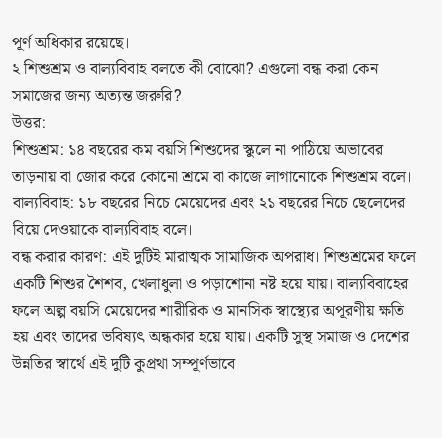পূর্ণ অধিকার রয়েছে।
২ শিশুশ্রম ও বাল্যবিবাহ বলতে কী বোঝো? এগুলো বন্ধ করা কেন সমাজের জন্য অত্যন্ত জরুরি?
উত্তর:
শিশুশ্রম: ১৪ বছরের কম বয়সি শিশুদের স্কুলে না পাঠিয়ে অভাবের তাড়নায় বা জোর করে কোনো শ্রমে বা কাজে লাগানোকে শিশুশ্রম বলে।
বাল্যবিবাহ: ১৮ বছরের নিচে মেয়েদের এবং ২১ বছরের নিচে ছেলেদের বিয়ে দেওয়াকে বাল্যবিবাহ বলে।
বন্ধ করার কারণ: এই দুটিই মারাত্মক সামাজিক অপরাধ। শিশুশ্রমের ফলে একটি শিশুর শৈশব, খেলাধুলা ও পড়াশোনা নষ্ট হয়ে যায়। বাল্যবিবাহের ফলে অল্প বয়সি মেয়েদের শারীরিক ও মানসিক স্বাস্থ্যের অপূরণীয় ক্ষতি হয় এবং তাদের ভবিষ্যৎ অন্ধকার হয়ে যায়। একটি সুস্থ সমাজ ও দেশের উন্নতির স্বার্থে এই দুটি কুপ্রথা সম্পূর্ণভাবে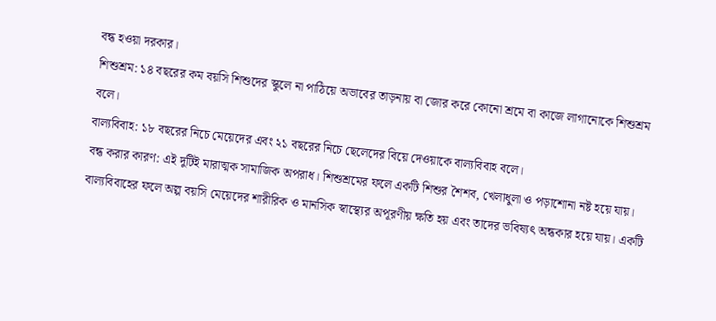বন্ধ হওয়া দরকার।
শিশুশ্রম: ১৪ বছরের কম বয়সি শিশুদের স্কুলে না পাঠিয়ে অভাবের তাড়নায় বা জোর করে কোনো শ্রমে বা কাজে লাগানোকে শিশুশ্রম বলে।
বাল্যবিবাহ: ১৮ বছরের নিচে মেয়েদের এবং ২১ বছরের নিচে ছেলেদের বিয়ে দেওয়াকে বাল্যবিবাহ বলে।
বন্ধ করার কারণ: এই দুটিই মারাত্মক সামাজিক অপরাধ। শিশুশ্রমের ফলে একটি শিশুর শৈশব, খেলাধুলা ও পড়াশোনা নষ্ট হয়ে যায়। বাল্যবিবাহের ফলে অল্প বয়সি মেয়েদের শারীরিক ও মানসিক স্বাস্থ্যের অপূরণীয় ক্ষতি হয় এবং তাদের ভবিষ্যৎ অন্ধকার হয়ে যায়। একটি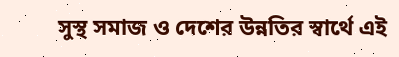সুস্থ সমাজ ও দেশের উন্নতির স্বার্থে এই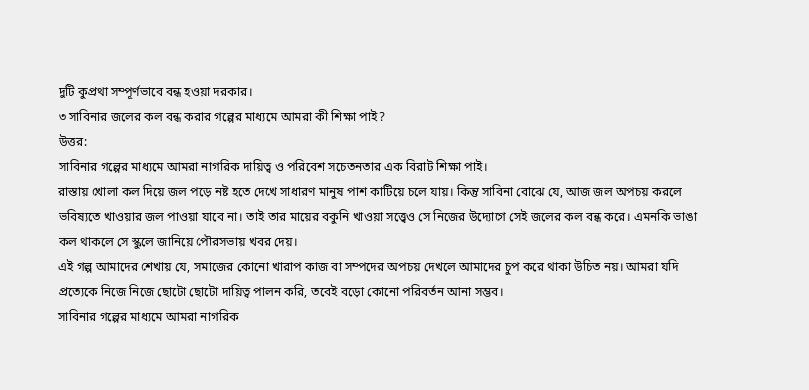দুটি কুপ্রথা সম্পূর্ণভাবে বন্ধ হওয়া দরকার।
৩ সাবিনার জলের কল বন্ধ করার গল্পের মাধ্যমে আমরা কী শিক্ষা পাই?
উত্তর:
সাবিনার গল্পের মাধ্যমে আমরা নাগরিক দায়িত্ব ও পরিবেশ সচেতনতার এক বিরাট শিক্ষা পাই।
রাস্তায় খোলা কল দিয়ে জল পড়ে নষ্ট হতে দেখে সাধারণ মানুষ পাশ কাটিয়ে চলে যায়। কিন্তু সাবিনা বোঝে যে, আজ জল অপচয় করলে ভবিষ্যতে খাওয়ার জল পাওয়া যাবে না। তাই তার মায়ের বকুনি খাওয়া সত্ত্বেও সে নিজের উদ্যোগে সেই জলের কল বন্ধ করে। এমনকি ভাঙা কল থাকলে সে স্কুলে জানিয়ে পৌরসভায় খবর দেয়।
এই গল্প আমাদের শেখায় যে, সমাজের কোনো খারাপ কাজ বা সম্পদের অপচয় দেখলে আমাদের চুপ করে থাকা উচিত নয়। আমরা যদি প্রত্যেকে নিজে নিজে ছোটো ছোটো দায়িত্ব পালন করি, তবেই বড়ো কোনো পরিবর্তন আনা সম্ভব।
সাবিনার গল্পের মাধ্যমে আমরা নাগরিক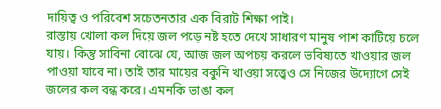দায়িত্ব ও পরিবেশ সচেতনতার এক বিরাট শিক্ষা পাই।
রাস্তায় খোলা কল দিয়ে জল পড়ে নষ্ট হতে দেখে সাধারণ মানুষ পাশ কাটিয়ে চলে যায়। কিন্তু সাবিনা বোঝে যে, আজ জল অপচয় করলে ভবিষ্যতে খাওয়ার জল পাওয়া যাবে না। তাই তার মায়ের বকুনি খাওয়া সত্ত্বেও সে নিজের উদ্যোগে সেই জলের কল বন্ধ করে। এমনকি ভাঙা কল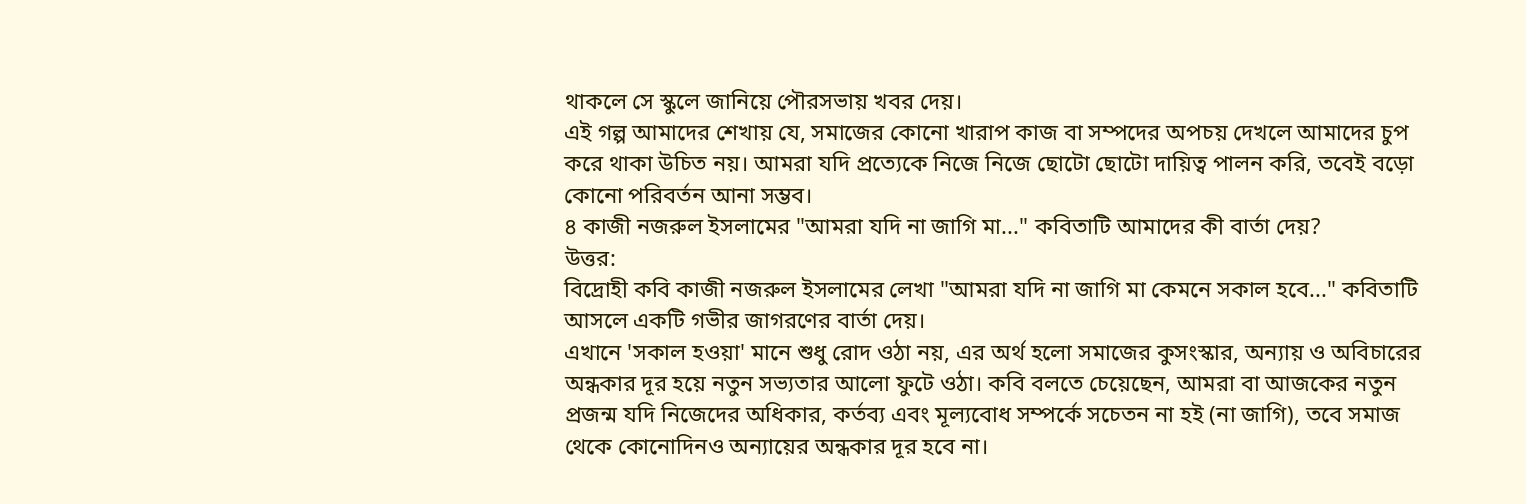থাকলে সে স্কুলে জানিয়ে পৌরসভায় খবর দেয়।
এই গল্প আমাদের শেখায় যে, সমাজের কোনো খারাপ কাজ বা সম্পদের অপচয় দেখলে আমাদের চুপ করে থাকা উচিত নয়। আমরা যদি প্রত্যেকে নিজে নিজে ছোটো ছোটো দায়িত্ব পালন করি, তবেই বড়ো কোনো পরিবর্তন আনা সম্ভব।
৪ কাজী নজরুল ইসলামের "আমরা যদি না জাগি মা..." কবিতাটি আমাদের কী বার্তা দেয়?
উত্তর:
বিদ্রোহী কবি কাজী নজরুল ইসলামের লেখা "আমরা যদি না জাগি মা কেমনে সকাল হবে..." কবিতাটি আসলে একটি গভীর জাগরণের বার্তা দেয়।
এখানে 'সকাল হওয়া' মানে শুধু রোদ ওঠা নয়, এর অর্থ হলো সমাজের কুসংস্কার, অন্যায় ও অবিচারের অন্ধকার দূর হয়ে নতুন সভ্যতার আলো ফুটে ওঠা। কবি বলতে চেয়েছেন, আমরা বা আজকের নতুন প্রজন্ম যদি নিজেদের অধিকার, কর্তব্য এবং মূল্যবোধ সম্পর্কে সচেতন না হই (না জাগি), তবে সমাজ থেকে কোনোদিনও অন্যায়ের অন্ধকার দূর হবে না।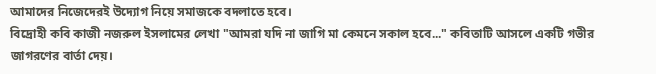আমাদের নিজেদেরই উদ্যোগ নিয়ে সমাজকে বদলাতে হবে।
বিদ্রোহী কবি কাজী নজরুল ইসলামের লেখা "আমরা যদি না জাগি মা কেমনে সকাল হবে..." কবিতাটি আসলে একটি গভীর জাগরণের বার্তা দেয়।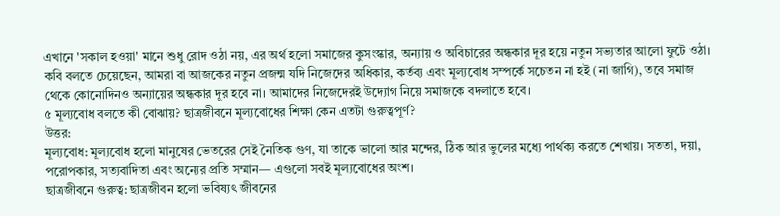এখানে 'সকাল হওয়া' মানে শুধু রোদ ওঠা নয়, এর অর্থ হলো সমাজের কুসংস্কার, অন্যায় ও অবিচারের অন্ধকার দূর হয়ে নতুন সভ্যতার আলো ফুটে ওঠা। কবি বলতে চেয়েছেন, আমরা বা আজকের নতুন প্রজন্ম যদি নিজেদের অধিকার, কর্তব্য এবং মূল্যবোধ সম্পর্কে সচেতন না হই (না জাগি), তবে সমাজ থেকে কোনোদিনও অন্যায়ের অন্ধকার দূর হবে না। আমাদের নিজেদেরই উদ্যোগ নিয়ে সমাজকে বদলাতে হবে।
৫ মূল্যবোধ বলতে কী বোঝায়? ছাত্রজীবনে মূল্যবোধের শিক্ষা কেন এতটা গুরুত্বপূর্ণ?
উত্তর:
মূল্যবোধ: মূল্যবোধ হলো মানুষের ভেতরের সেই নৈতিক গুণ, যা তাকে ভালো আর মন্দের, ঠিক আর ভুলের মধ্যে পার্থক্য করতে শেখায়। সততা, দয়া, পরোপকার, সত্যবাদিতা এবং অন্যের প্রতি সম্মান— এগুলো সবই মূল্যবোধের অংশ।
ছাত্রজীবনে গুরুত্ব: ছাত্রজীবন হলো ভবিষ্যৎ জীবনের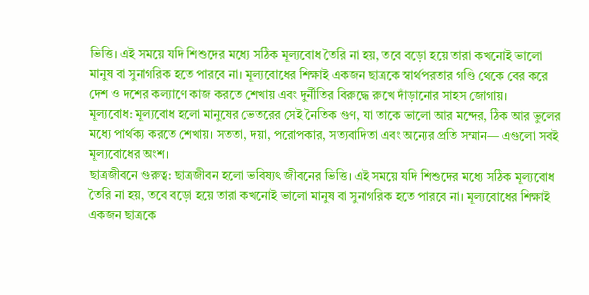ভিত্তি। এই সময়ে যদি শিশুদের মধ্যে সঠিক মূল্যবোধ তৈরি না হয়, তবে বড়ো হয়ে তারা কখনোই ভালো মানুষ বা সুনাগরিক হতে পারবে না। মূল্যবোধের শিক্ষাই একজন ছাত্রকে স্বার্থপরতার গণ্ডি থেকে বের করে দেশ ও দশের কল্যাণে কাজ করতে শেখায় এবং দুর্নীতির বিরুদ্ধে রুখে দাঁড়ানোর সাহস জোগায়।
মূল্যবোধ: মূল্যবোধ হলো মানুষের ভেতরের সেই নৈতিক গুণ, যা তাকে ভালো আর মন্দের, ঠিক আর ভুলের মধ্যে পার্থক্য করতে শেখায়। সততা, দয়া, পরোপকার, সত্যবাদিতা এবং অন্যের প্রতি সম্মান— এগুলো সবই মূল্যবোধের অংশ।
ছাত্রজীবনে গুরুত্ব: ছাত্রজীবন হলো ভবিষ্যৎ জীবনের ভিত্তি। এই সময়ে যদি শিশুদের মধ্যে সঠিক মূল্যবোধ তৈরি না হয়, তবে বড়ো হয়ে তারা কখনোই ভালো মানুষ বা সুনাগরিক হতে পারবে না। মূল্যবোধের শিক্ষাই একজন ছাত্রকে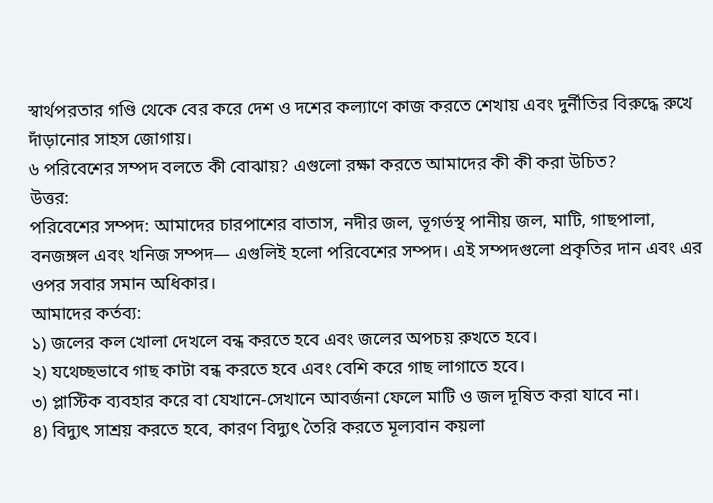স্বার্থপরতার গণ্ডি থেকে বের করে দেশ ও দশের কল্যাণে কাজ করতে শেখায় এবং দুর্নীতির বিরুদ্ধে রুখে দাঁড়ানোর সাহস জোগায়।
৬ পরিবেশের সম্পদ বলতে কী বোঝায়? এগুলো রক্ষা করতে আমাদের কী কী করা উচিত?
উত্তর:
পরিবেশের সম্পদ: আমাদের চারপাশের বাতাস, নদীর জল, ভূগর্ভস্থ পানীয় জল, মাটি, গাছপালা, বনজঙ্গল এবং খনিজ সম্পদ— এগুলিই হলো পরিবেশের সম্পদ। এই সম্পদগুলো প্রকৃতির দান এবং এর ওপর সবার সমান অধিকার।
আমাদের কর্তব্য:
১) জলের কল খোলা দেখলে বন্ধ করতে হবে এবং জলের অপচয় রুখতে হবে।
২) যথেচ্ছভাবে গাছ কাটা বন্ধ করতে হবে এবং বেশি করে গাছ লাগাতে হবে।
৩) প্লাস্টিক ব্যবহার করে বা যেখানে-সেখানে আবর্জনা ফেলে মাটি ও জল দূষিত করা যাবে না।
৪) বিদ্যুৎ সাশ্রয় করতে হবে, কারণ বিদ্যুৎ তৈরি করতে মূল্যবান কয়লা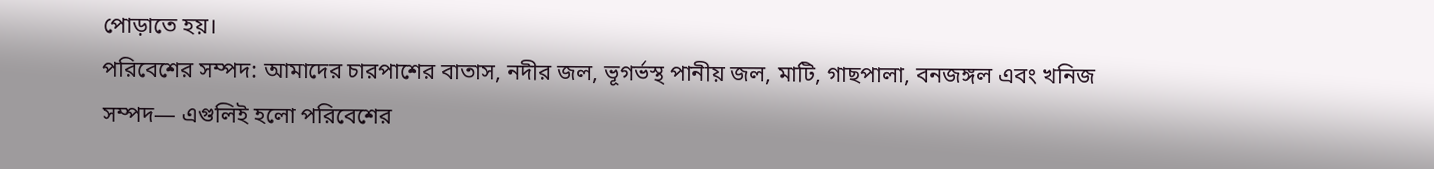পোড়াতে হয়।
পরিবেশের সম্পদ: আমাদের চারপাশের বাতাস, নদীর জল, ভূগর্ভস্থ পানীয় জল, মাটি, গাছপালা, বনজঙ্গল এবং খনিজ সম্পদ— এগুলিই হলো পরিবেশের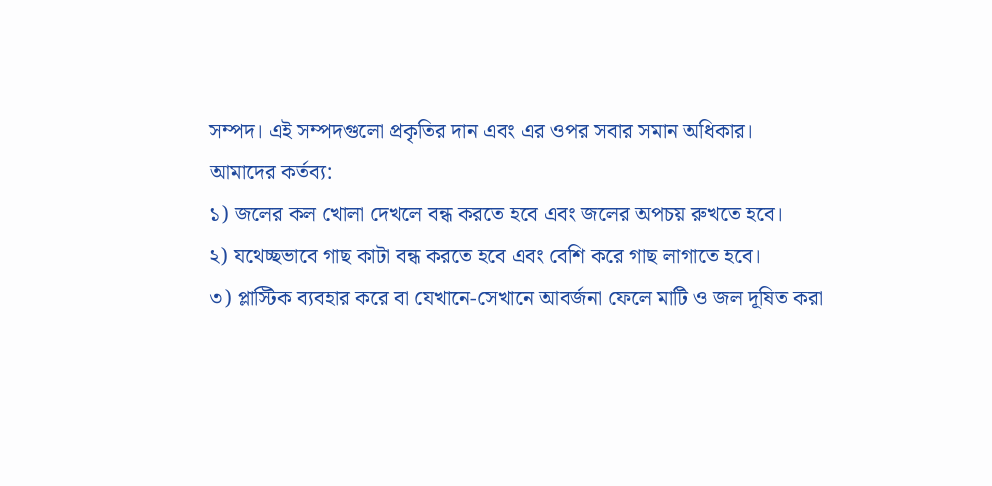সম্পদ। এই সম্পদগুলো প্রকৃতির দান এবং এর ওপর সবার সমান অধিকার।
আমাদের কর্তব্য:
১) জলের কল খোলা দেখলে বন্ধ করতে হবে এবং জলের অপচয় রুখতে হবে।
২) যথেচ্ছভাবে গাছ কাটা বন্ধ করতে হবে এবং বেশি করে গাছ লাগাতে হবে।
৩) প্লাস্টিক ব্যবহার করে বা যেখানে-সেখানে আবর্জনা ফেলে মাটি ও জল দূষিত করা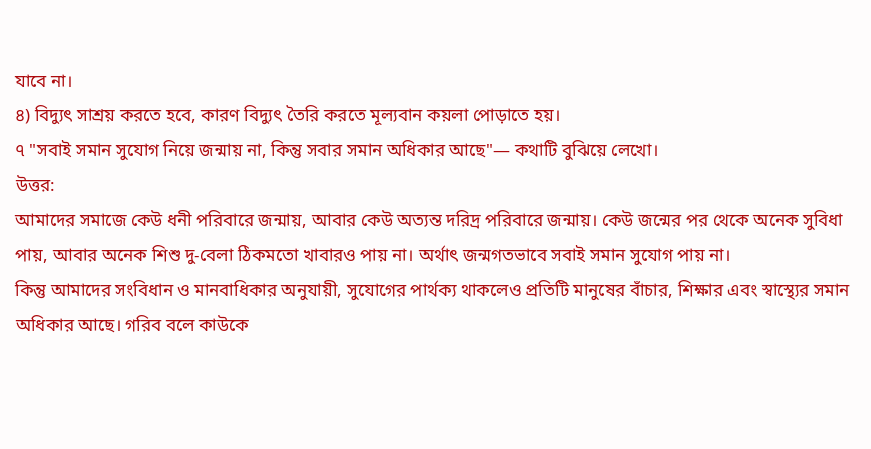যাবে না।
৪) বিদ্যুৎ সাশ্রয় করতে হবে, কারণ বিদ্যুৎ তৈরি করতে মূল্যবান কয়লা পোড়াতে হয়।
৭ "সবাই সমান সুযোগ নিয়ে জন্মায় না, কিন্তু সবার সমান অধিকার আছে"— কথাটি বুঝিয়ে লেখো।
উত্তর:
আমাদের সমাজে কেউ ধনী পরিবারে জন্মায়, আবার কেউ অত্যন্ত দরিদ্র পরিবারে জন্মায়। কেউ জন্মের পর থেকে অনেক সুবিধা পায়, আবার অনেক শিশু দু-বেলা ঠিকমতো খাবারও পায় না। অর্থাৎ জন্মগতভাবে সবাই সমান সুযোগ পায় না।
কিন্তু আমাদের সংবিধান ও মানবাধিকার অনুযায়ী, সুযোগের পার্থক্য থাকলেও প্রতিটি মানুষের বাঁচার, শিক্ষার এবং স্বাস্থ্যের সমান অধিকার আছে। গরিব বলে কাউকে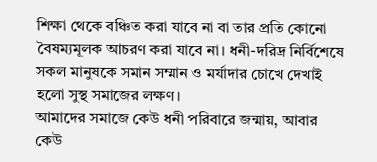শিক্ষা থেকে বঞ্চিত করা যাবে না বা তার প্রতি কোনো বৈষম্যমূলক আচরণ করা যাবে না। ধনী-দরিদ্র নির্বিশেষে সকল মানুষকে সমান সম্মান ও মর্যাদার চোখে দেখাই হলো সুস্থ সমাজের লক্ষণ।
আমাদের সমাজে কেউ ধনী পরিবারে জন্মায়, আবার কেউ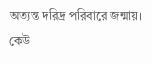অত্যন্ত দরিদ্র পরিবারে জন্মায়। কেউ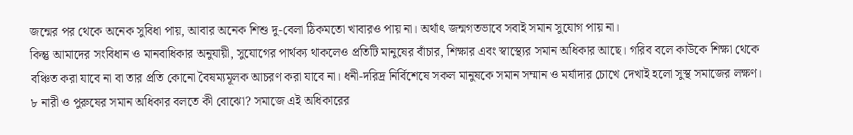জন্মের পর থেকে অনেক সুবিধা পায়, আবার অনেক শিশু দু-বেলা ঠিকমতো খাবারও পায় না। অর্থাৎ জন্মগতভাবে সবাই সমান সুযোগ পায় না।
কিন্তু আমাদের সংবিধান ও মানবাধিকার অনুযায়ী, সুযোগের পার্থক্য থাকলেও প্রতিটি মানুষের বাঁচার, শিক্ষার এবং স্বাস্থ্যের সমান অধিকার আছে। গরিব বলে কাউকে শিক্ষা থেকে বঞ্চিত করা যাবে না বা তার প্রতি কোনো বৈষম্যমূলক আচরণ করা যাবে না। ধনী-দরিদ্র নির্বিশেষে সকল মানুষকে সমান সম্মান ও মর্যাদার চোখে দেখাই হলো সুস্থ সমাজের লক্ষণ।
৮ নারী ও পুরুষের সমান অধিকার বলতে কী বোঝো? সমাজে এই অধিকারের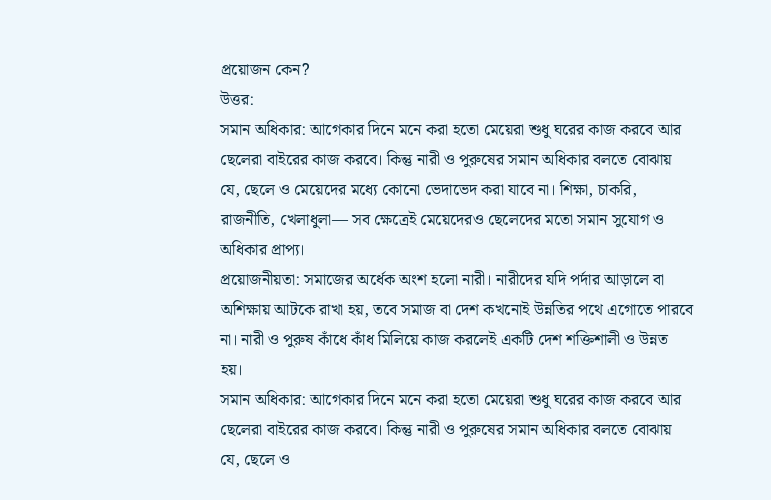প্রয়োজন কেন?
উত্তর:
সমান অধিকার: আগেকার দিনে মনে করা হতো মেয়েরা শুধু ঘরের কাজ করবে আর ছেলেরা বাইরের কাজ করবে। কিন্তু নারী ও পুরুষের সমান অধিকার বলতে বোঝায় যে, ছেলে ও মেয়েদের মধ্যে কোনো ভেদাভেদ করা যাবে না। শিক্ষা, চাকরি, রাজনীতি, খেলাধুলা— সব ক্ষেত্রেই মেয়েদেরও ছেলেদের মতো সমান সুযোগ ও অধিকার প্রাপ্য।
প্রয়োজনীয়তা: সমাজের অর্ধেক অংশ হলো নারী। নারীদের যদি পর্দার আড়ালে বা অশিক্ষায় আটকে রাখা হয়, তবে সমাজ বা দেশ কখনোই উন্নতির পথে এগোতে পারবে না। নারী ও পুরুষ কাঁধে কাঁধ মিলিয়ে কাজ করলেই একটি দেশ শক্তিশালী ও উন্নত হয়।
সমান অধিকার: আগেকার দিনে মনে করা হতো মেয়েরা শুধু ঘরের কাজ করবে আর ছেলেরা বাইরের কাজ করবে। কিন্তু নারী ও পুরুষের সমান অধিকার বলতে বোঝায় যে, ছেলে ও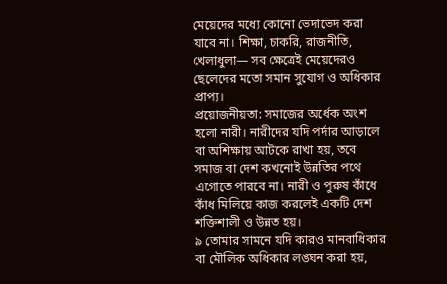মেয়েদের মধ্যে কোনো ভেদাভেদ করা যাবে না। শিক্ষা, চাকরি, রাজনীতি, খেলাধুলা— সব ক্ষেত্রেই মেয়েদেরও ছেলেদের মতো সমান সুযোগ ও অধিকার প্রাপ্য।
প্রয়োজনীয়তা: সমাজের অর্ধেক অংশ হলো নারী। নারীদের যদি পর্দার আড়ালে বা অশিক্ষায় আটকে রাখা হয়, তবে সমাজ বা দেশ কখনোই উন্নতির পথে এগোতে পারবে না। নারী ও পুরুষ কাঁধে কাঁধ মিলিয়ে কাজ করলেই একটি দেশ শক্তিশালী ও উন্নত হয়।
৯ তোমার সামনে যদি কারও মানবাধিকার বা মৌলিক অধিকার লঙ্ঘন করা হয়,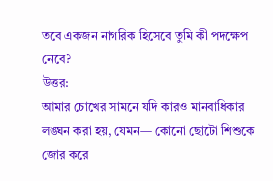তবে একজন নাগরিক হিসেবে তুমি কী পদক্ষেপ নেবে?
উত্তর:
আমার চোখের সামনে যদি কারও মানবাধিকার লঙ্ঘন করা হয়, যেমন— কোনো ছোটো শিশুকে জোর করে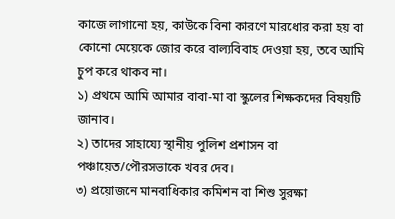কাজে লাগানো হয়, কাউকে বিনা কারণে মারধোর করা হয় বা কোনো মেয়েকে জোর করে বাল্যবিবাহ দেওয়া হয়, তবে আমি চুপ করে থাকব না।
১) প্রথমে আমি আমার বাবা-মা বা স্কুলের শিক্ষকদের বিষয়টি জানাব।
২) তাদের সাহায্যে স্থানীয় পুলিশ প্রশাসন বা পঞ্চায়েত/পৌরসভাকে খবর দেব।
৩) প্রয়োজনে মানবাধিকার কমিশন বা শিশু সুরক্ষা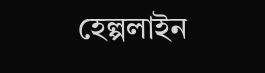হেল্পলাইন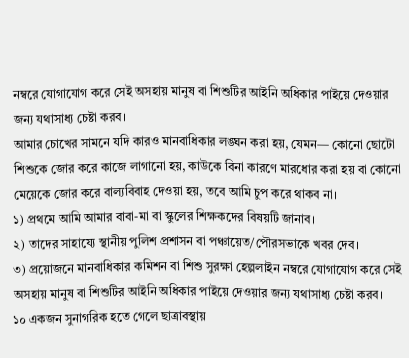নম্বরে যোগাযোগ করে সেই অসহায় মানুষ বা শিশুটির আইনি অধিকার পাইয়ে দেওয়ার জন্য যথাসাধ্য চেষ্টা করব।
আমার চোখের সামনে যদি কারও মানবাধিকার লঙ্ঘন করা হয়, যেমন— কোনো ছোটো শিশুকে জোর করে কাজে লাগানো হয়, কাউকে বিনা কারণে মারধোর করা হয় বা কোনো মেয়েকে জোর করে বাল্যবিবাহ দেওয়া হয়, তবে আমি চুপ করে থাকব না।
১) প্রথমে আমি আমার বাবা-মা বা স্কুলের শিক্ষকদের বিষয়টি জানাব।
২) তাদের সাহায্যে স্থানীয় পুলিশ প্রশাসন বা পঞ্চায়েত/পৌরসভাকে খবর দেব।
৩) প্রয়োজনে মানবাধিকার কমিশন বা শিশু সুরক্ষা হেল্পলাইন নম্বরে যোগাযোগ করে সেই অসহায় মানুষ বা শিশুটির আইনি অধিকার পাইয়ে দেওয়ার জন্য যথাসাধ্য চেষ্টা করব।
১০ একজন সুনাগরিক হতে গেলে ছাত্রাবস্থায়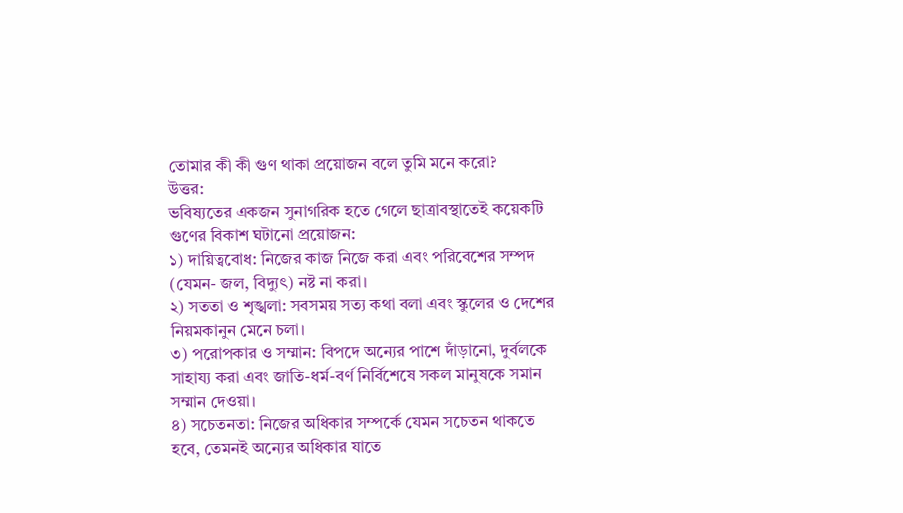তোমার কী কী গুণ থাকা প্রয়োজন বলে তুমি মনে করো?
উত্তর:
ভবিষ্যতের একজন সুনাগরিক হতে গেলে ছাত্রাবস্থাতেই কয়েকটি গুণের বিকাশ ঘটানো প্রয়োজন:
১) দায়িত্ববোধ: নিজের কাজ নিজে করা এবং পরিবেশের সম্পদ (যেমন- জল, বিদ্যুৎ) নষ্ট না করা।
২) সততা ও শৃঙ্খলা: সবসময় সত্য কথা বলা এবং স্কুলের ও দেশের নিয়মকানুন মেনে চলা।
৩) পরোপকার ও সম্মান: বিপদে অন্যের পাশে দাঁড়ানো, দুর্বলকে সাহায্য করা এবং জাতি-ধর্ম-বর্ণ নির্বিশেষে সকল মানুষকে সমান সম্মান দেওয়া।
৪) সচেতনতা: নিজের অধিকার সম্পর্কে যেমন সচেতন থাকতে হবে, তেমনই অন্যের অধিকার যাতে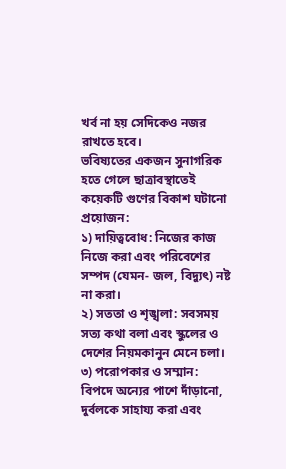খর্ব না হয় সেদিকেও নজর রাখতে হবে।
ভবিষ্যতের একজন সুনাগরিক হতে গেলে ছাত্রাবস্থাতেই কয়েকটি গুণের বিকাশ ঘটানো প্রয়োজন:
১) দায়িত্ববোধ: নিজের কাজ নিজে করা এবং পরিবেশের সম্পদ (যেমন- জল, বিদ্যুৎ) নষ্ট না করা।
২) সততা ও শৃঙ্খলা: সবসময় সত্য কথা বলা এবং স্কুলের ও দেশের নিয়মকানুন মেনে চলা।
৩) পরোপকার ও সম্মান: বিপদে অন্যের পাশে দাঁড়ানো, দুর্বলকে সাহায্য করা এবং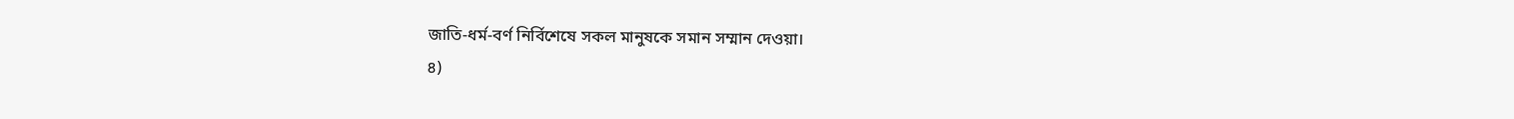জাতি-ধর্ম-বর্ণ নির্বিশেষে সকল মানুষকে সমান সম্মান দেওয়া।
৪)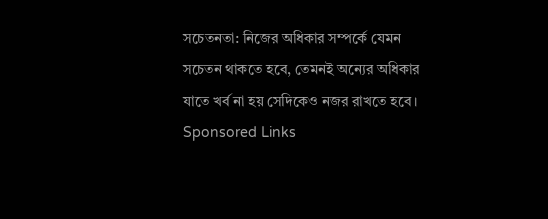সচেতনতা: নিজের অধিকার সম্পর্কে যেমন সচেতন থাকতে হবে, তেমনই অন্যের অধিকার যাতে খর্ব না হয় সেদিকেও নজর রাখতে হবে।
Sponsored Links